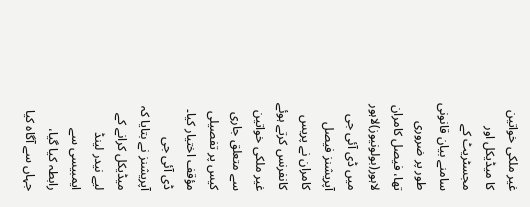غیر ملکی خواتین کا میڈیکل اور مجسٹریٹ کے سامنے بیان قانونی طور پر ضروری تھا، فیصل کامران
لاہور(بولونیوز)لاہور میں ڈی آئی جی آپریشنز فیصل کامران نے پریس کانفرنس کرتے ہوئے غیر ملکی خواتین سے متعلق جاری کیس پر تفصیلی مؤقف اختیار کیا۔
ڈی آئی جی آپریشنز نے بتایا کہ میڈیکل کرانے کے لیے نیدر لینڈ ایمبیسی سے رابطہ کیا گیا، جہاں سے آگاہ کیا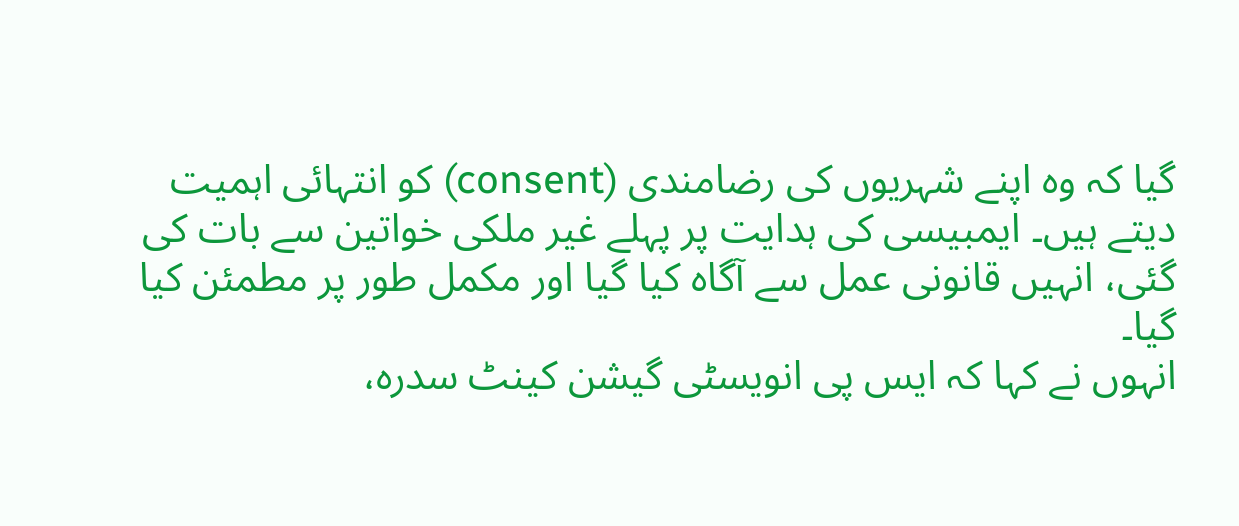گیا کہ وہ اپنے شہریوں کی رضامندی (consent) کو انتہائی اہمیت دیتے ہیں۔ ایمبیسی کی ہدایت پر پہلے غیر ملکی خواتین سے بات کی گئی، انہیں قانونی عمل سے آگاہ کیا گیا اور مکمل طور پر مطمئن کیا گیا۔
انہوں نے کہا کہ ایس پی انویسٹی گیشن کینٹ سدرہ،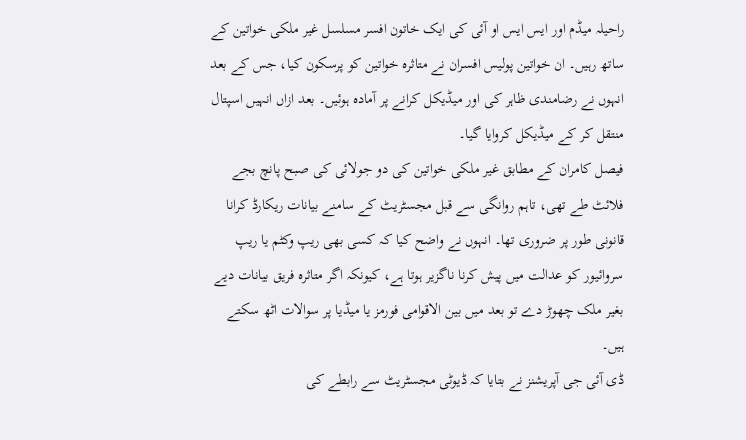راحیلہ میڈم اور ایس ایس او آئی کی ایک خاتون افسر مسلسل غیر ملکی خواتین کے ساتھ رہیں۔ ان خواتین پولیس افسران نے متاثرہ خواتین کو پرسکون کیا، جس کے بعد انہوں نے رضامندی ظاہر کی اور میڈیکل کرانے پر آمادہ ہوئیں۔ بعد ازاں انہیں اسپتال منتقل کر کے میڈیکل کروایا گیا۔
فیصل کامران کے مطابق غیر ملکی خواتین کی دو جولائی کی صبح پانچ بجے فلائٹ طے تھی، تاہم روانگی سے قبل مجسٹریٹ کے سامنے بیانات ریکارڈ کرانا قانونی طور پر ضروری تھا۔ انہوں نے واضح کیا کہ کسی بھی ریپ وکٹم یا ریپ سروائیور کو عدالت میں پیش کرنا ناگزیر ہوتا ہے، کیونکہ اگر متاثرہ فریق بیانات دیے بغیر ملک چھوڑ دے تو بعد میں بین الاقوامی فورمز یا میڈیا پر سوالات اٹھ سکتے ہیں۔
ڈی آئی جی آپریشنز نے بتایا کہ ڈیوٹی مجسٹریٹ سے رابطے کی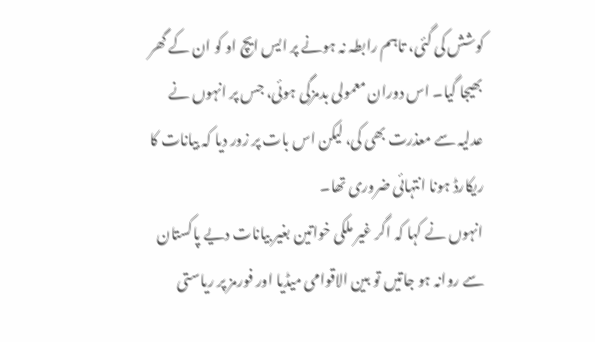کوشش کی گئی، تاہم رابطہ نہ ہونے پر ایس ایچ او کو ان کے گھر بھیجا گیا۔ اس دوران معمولی بدمزگی ہوئی، جس پر انہوں نے عدلیہ سے معذرت بھی کی، لیکن اس بات پر زور دیا کہ بیانات کا ریکارڈ ہونا انتہائی ضروری تھا۔
انہوں نے کہا کہ اگر غیر ملکی خواتین بغیر بیانات دیے پاکستان سے روانہ ہو جاتیں تو بین الاقوامی میڈیا اور فورمز پر ریاستی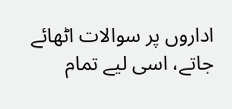اداروں پر سوالات اٹھائے جاتے، اسی لیے تمام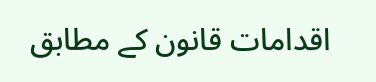اقدامات قانون کے مطابق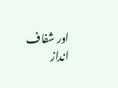اور شفاف انداز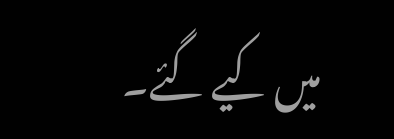میں کیے گئے۔